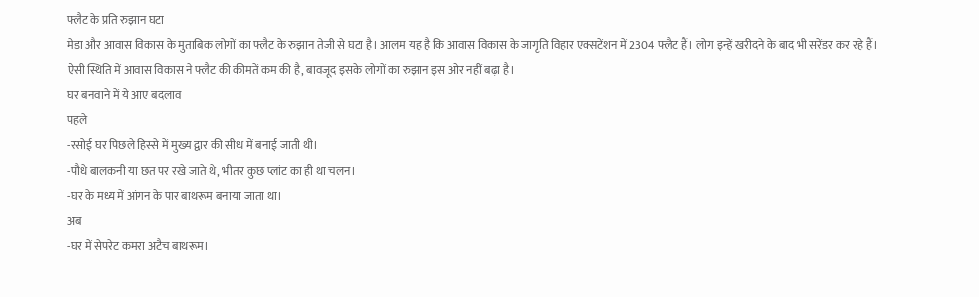फ्लैट के प्रति रुझान घटा
मेडा और आवास विकास के मुताबिक लोगों का फ्लैट के रुझान तेजी से घटा है। आलम यह है कि आवास विकास के जागृति विहार एक्सटेंशन में 2304 फ्लैट हैं। लोग इन्हें खरीदने के बाद भी सरेंडर कर रहे हैं। ऐसी स्थिति में आवास विकास ने फ्लैट की कीमतें कम की है, बावजूद इसके लोगों का रुझान इस ओर नहीं बढ़ा है।
घर बनवाने में ये आए बदलाव
पहले
-रसोई घर पिछले हिस्से में मुख्य द्वार की सीध में बनाई जाती थी।
-पौधे बालकनी या छत पर रखे जाते थे, भीतर कुछ प्लांट का ही था चलन।
-घर के मध्य में आंगन के पार बाथरूम बनाया जाता था।
अब
-घर में सेपरेट कमरा अटैच बाथरूम।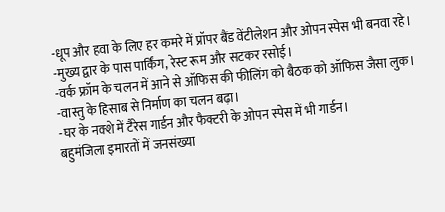-धूप और हवा के लिए हर कमरे में प्रॉपर बैंड वेंटीलेशन और ओपन स्पेस भी बनवा रहे।
-मुख्य द्वार के पास पार्किंग, रेस्ट रूम और सटकर रसोई।
-वर्क फ्रॉम के चलन में आने से ऑफिस की फीलिंग को बैठक को ऑफिस जैसा लुक।
-वास्तु के हिसाब से निर्माण का चलन बढ़ा।
-घर के नक्शे में टैरेस गार्डन और फैक्टरी के ओपन स्पेस में भी गार्डन।
बहुमंजिला इमारतों में जनसंख्या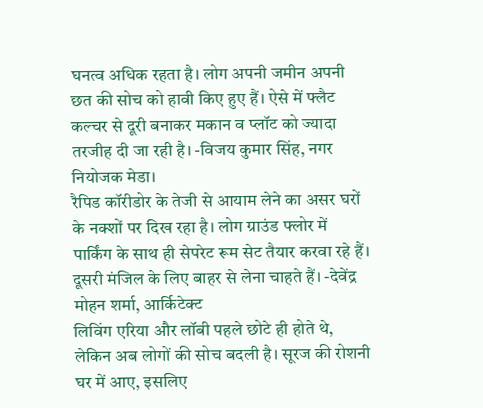घनत्व अधिक रहता है। लोग अपनी जमीन अपनी छत की सोच को हावी किए हुए हैं। ऐसे में फ्लैट कल्चर से दूरी बनाकर मकान व प्लॉट को ज्यादा तरजीह दी जा रही है। -विजय कुमार सिंह, नगर नियोजक मेडा।
रैपिड कॉरीडोर के तेजी से आयाम लेने का असर घरों के नक्शों पर दिख रहा है। लोग ग्राउंड फ्लोर में पार्किंग के साथ ही सेपरेट रूम सेट तैयार करवा रहे हैं। दूसरी मंजिल के लिए बाहर से लेना चाहते हैं। -देवेंद्र मोहन शर्मा, आर्किटेक्ट
लिविंग एरिया और लॉबी पहले छोटे ही होते थे, लेकिन अब लोगों की सोच बदली है। सूरज की रोशनी घर में आए, इसलिए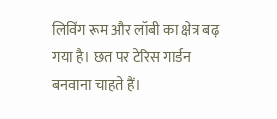लिविंग रूम और लॉबी का क्षेत्र बढ़ गया है। छत पर टेरिस गार्डन बनवाना चाहते हैं।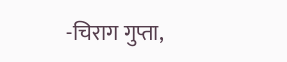-चिराग गुप्ता,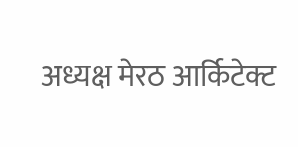अध्यक्ष मेरठ आर्किटेक्ट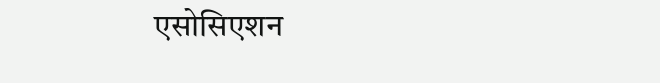एसोसिएशन